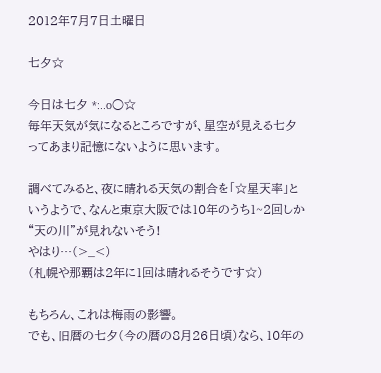2012年7月7日土曜日

七夕☆

今日は七夕 *:..o○☆
毎年天気が気になるところですが、星空が見える七夕ってあまり記憶にないように思います。

調べてみると、夜に晴れる天気の割合を「☆星天率」というようで、なんと東京大阪では10年のうち1~2回しか“天の川”が見れないそう!
やはり…(>_<)
(札幌や那覇は2年に1回は晴れるそうです☆)

もちろん、これは梅雨の影響。
でも、旧暦の七夕(今の暦の8月26日頃)なら、10年の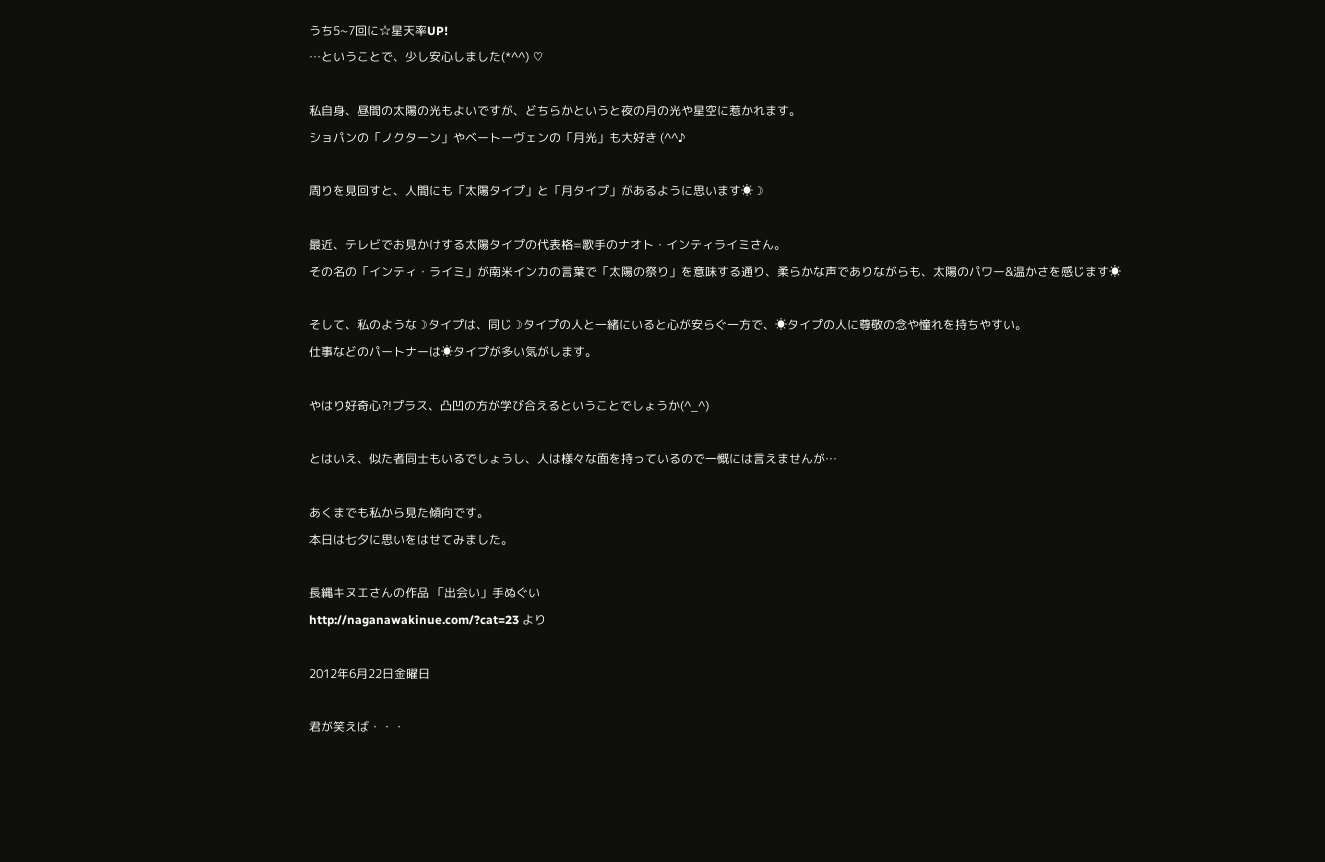うち5~7回に☆星天率UP!
…ということで、少し安心しました(*^^) ♡

私自身、昼間の太陽の光もよいですが、どちらかというと夜の月の光や星空に惹かれます。
ショパンの「ノクターン」やベートーヴェンの「月光」も大好き (^^♪

周りを見回すと、人間にも「太陽タイプ」と「月タイプ」があるように思います☀☽

最近、テレビでお見かけする太陽タイプの代表格=歌手のナオト・インティライミさん。
その名の「インティ・ライミ」が南米インカの言葉で「太陽の祭り」を意味する通り、柔らかな声でありながらも、太陽のパワー&温かさを感じます☀

そして、私のような☽タイプは、同じ☽タイプの人と一緒にいると心が安らぐ一方で、☀タイプの人に尊敬の念や憧れを持ちやすい。
仕事などのパートナーは☀タイプが多い気がします。

やはり好奇心?!プラス、凸凹の方が学び合えるということでしょうか(^_^)

とはいえ、似た者同士もいるでしょうし、人は様々な面を持っているので一慨には言えませんが…

あくまでも私から見た傾向です。
本日は七夕に思いをはせてみました。

長縄キヌエさんの作品 「出会い」手ぬぐい
http://naganawakinue.com/?cat=23 より

2012年6月22日金曜日

君が笑えば・・・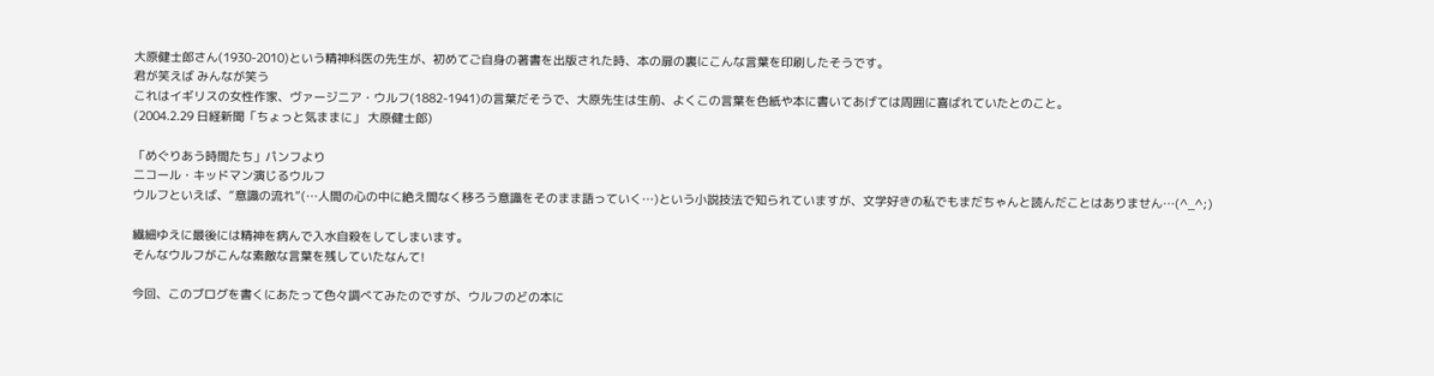大原健士郎さん(1930-2010)という精神科医の先生が、初めてご自身の著書を出版された時、本の扉の裏にこんな言葉を印刷したそうです。
君が笑えば みんなが笑う
これはイギリスの女性作家、ヴァージニア・ウルフ(1882-1941)の言葉だそうで、大原先生は生前、よくこの言葉を色紙や本に書いてあげては周囲に喜ばれていたとのこと。
(2004.2.29 日経新聞「ちょっと気ままに」 大原健士郎)

「めぐりあう時間たち」パンフより
二コール・キッドマン演じるウルフ
ウルフといえば、“意識の流れ”(…人間の心の中に絶え間なく移ろう意識をそのまま語っていく…)という小説技法で知られていますが、文学好きの私でもまだちゃんと読んだことはありません…(^_^;)

繊細ゆえに最後には精神を病んで入水自殺をしてしまいます。
そんなウルフがこんな素敵な言葉を残していたなんて!

今回、このブログを書くにあたって色々調べてみたのですが、ウルフのどの本に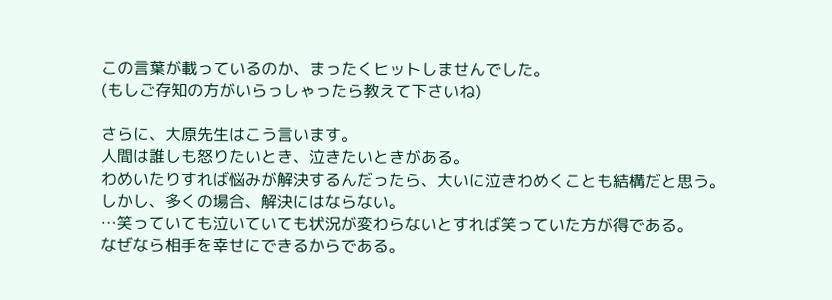この言葉が載っているのか、まったくヒットしませんでした。
(もしご存知の方がいらっしゃったら教えて下さいね)

さらに、大原先生はこう言います。
人間は誰しも怒りたいとき、泣きたいときがある。
わめいたりすれば悩みが解決するんだったら、大いに泣きわめくことも結構だと思う。
しかし、多くの場合、解決にはならない。
…笑っていても泣いていても状況が変わらないとすれば笑っていた方が得である。
なぜなら相手を幸せにできるからである。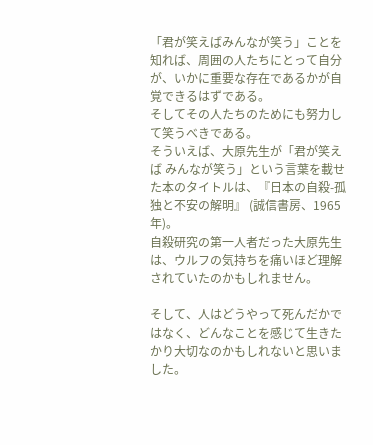「君が笑えばみんなが笑う」ことを知れば、周囲の人たちにとって自分が、いかに重要な存在であるかが自覚できるはずである。
そしてその人たちのためにも努力して笑うべきである。
そういえば、大原先生が「君が笑えば みんなが笑う」という言葉を載せた本のタイトルは、『日本の自殺-孤独と不安の解明』 (誠信書房、1965年)。
自殺研究の第一人者だった大原先生は、ウルフの気持ちを痛いほど理解されていたのかもしれません。

そして、人はどうやって死んだかではなく、どんなことを感じて生きたかり大切なのかもしれないと思いました。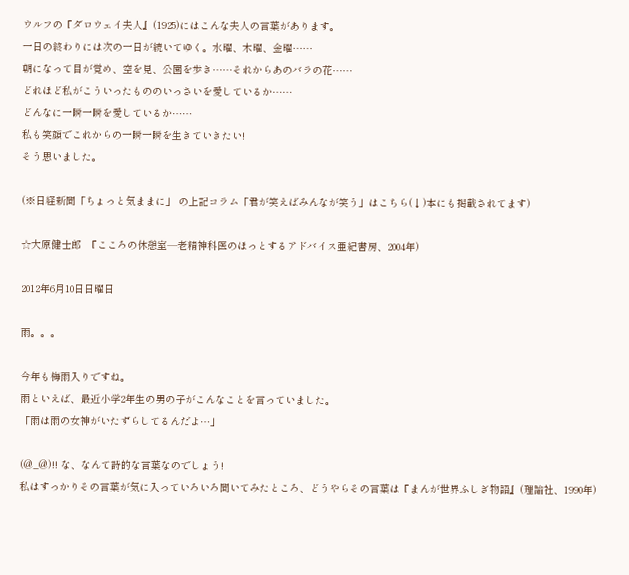ウルフの『ダロウェイ夫人』(1925)にはこんな夫人の言葉があります。
一日の終わりには次の一日が続いてゆく。水曜、木曜、金曜……
朝になって目が覚め、空を見、公園を歩き……それからあのバラの花……
どれほど私がこういったもののいっさいを愛しているか……
どんなに一瞬一瞬を愛しているか……
私も笑顔でこれからの一瞬一瞬を生きていきたい!
そう思いました。

(※日経新聞「ちょっと気ままに」 の上記コラム「君が笑えばみんなが笑う」はこちら(↓)本にも掲載されてます)

☆大原健士郎  『こころの休憩室―老精神科医のほっとするアドバイス亜紀書房、2004年)

2012年6月10日日曜日

雨。。。

今年も梅雨入りですね。
雨といえば、最近小学2年生の男の子がこんなことを言っていました。
「雨は雨の女神がいたずらしてるんだよ…」

(@_@)!! な、なんて詩的な言葉なのでしょう!
私はすっかりその言葉が気に入っていろいろ聞いてみたところ、どうやらその言葉は『まんが世界ふしぎ物語』(理論社、1990年)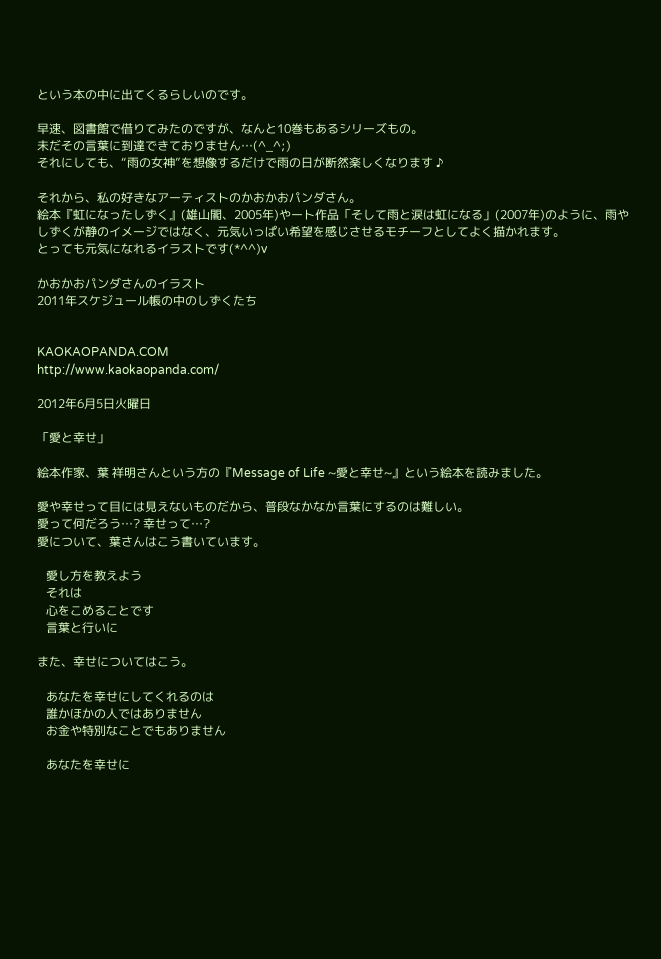という本の中に出てくるらしいのです。

早速、図書館で借りてみたのですが、なんと10巻もあるシリーズもの。
未だその言葉に到達できておりません…(^_^;)
それにしても、“雨の女神”を想像するだけで雨の日が断然楽しくなります ♪

それから、私の好きなアーティストのかおかおパンダさん。
絵本『虹になったしずく』(雄山閣、2005年)やート作品「そして雨と涙は虹になる」(2007年)のように、雨やしずくが静のイメージではなく、元気いっぱい希望を感じさせるモチーフとしてよく描かれます。
とっても元気になれるイラストです(*^^)v

かおかおパンダさんのイラスト
2011年スケジュール帳の中のしずくたち


KAOKAOPANDA.COM
http://www.kaokaopanda.com/

2012年6月5日火曜日

「愛と幸せ」

絵本作家、葉 祥明さんという方の『Message of Life ~愛と幸せ~』という絵本を読みました。

愛や幸せって目には見えないものだから、普段なかなか言葉にするのは難しい。
愛って何だろう…? 幸せって…?
愛について、葉さんはこう書いています。

   愛し方を教えよう
   それは
   心をこめることです
   言葉と行いに

また、幸せについてはこう。

   あなたを幸せにしてくれるのは
   誰かほかの人ではありません
   お金や特別なことでもありません

   あなたを幸せに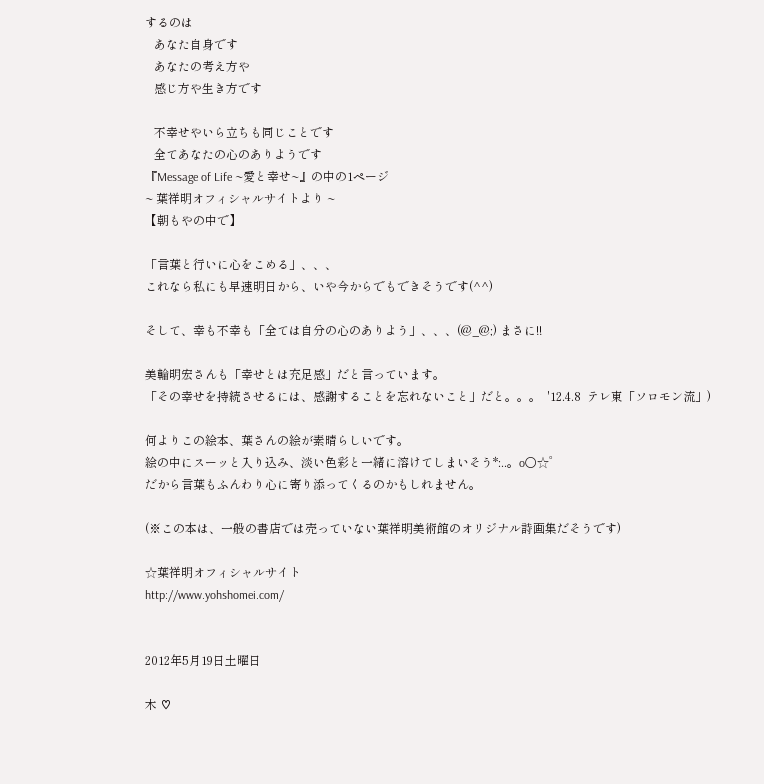するのは
   あなた自身です
   あなたの考え方や
   感じ方や生き方です

   不幸せやいら立ちも同じことです
   全てあなたの心のありようです
『Message of Life ~愛と幸せ~』の中の1ページ
~ 葉祥明オフィシャルサイトより ~
【朝もやの中で】

「言葉と行いに心をこめる」、、、
これなら私にも早速明日から、いや今からでもできそうです(^^)

そして、幸も不幸も「全ては自分の心のありよう」、、、(@_@;) まさに!!

美輪明宏さんも「幸せとは充足感」だと言っています。
「その幸せを持続させるには、感謝することを忘れないこと」だと。。。  '12.4.8  テレ東「ソロモン流」)

何よりこの絵本、葉さんの絵が素晴らしいです。
絵の中にスーッと入り込み、淡い色彩と一緒に溶けてしまいそう*:..。o○☆゜
だから言葉もふんわり心に寄り添ってくるのかもしれません。

(※この本は、一般の書店では売っていない葉祥明美術館のオリジナル詩画集だそうです)

☆葉祥明オフィシャルサイト
http://www.yohshomei.com/


2012年5月19日土曜日

木 ♡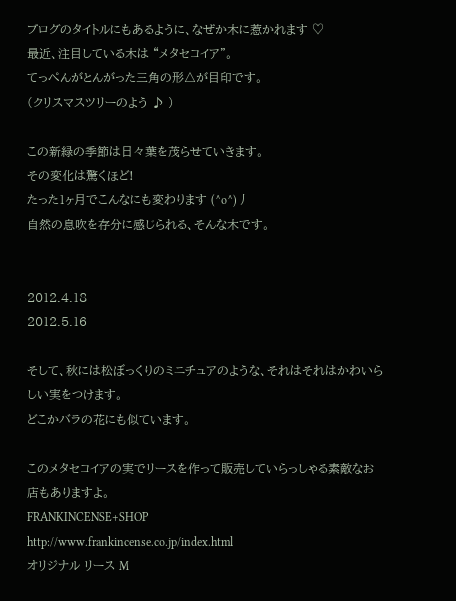ブログのタイトルにもあるように、なぜか木に惹かれます ♡
最近、注目している木は “メタセコイア”。
てっぺんがとんがった三角の形△が目印です。
(クリスマスツリーのよう ♪ )

この新緑の季節は日々葉を茂らせていきます。
その変化は驚くほど!
たった1ヶ月でこんなにも変わります (^o^)丿
自然の息吹を存分に感じられる、そんな木です。


2012.4.18
2012.5.16

そして、秋には松ぼっくりのミニチュアのような、それはそれはかわいらしい実をつけます。
どこかバラの花にも似ています。

このメタセコイアの実でリースを作って販売していらっしゃる素敵なお店もありますよ。
FRANKINCENSE+SHOP
http://www.frankincense.co.jp/index.html
オリジナル リース M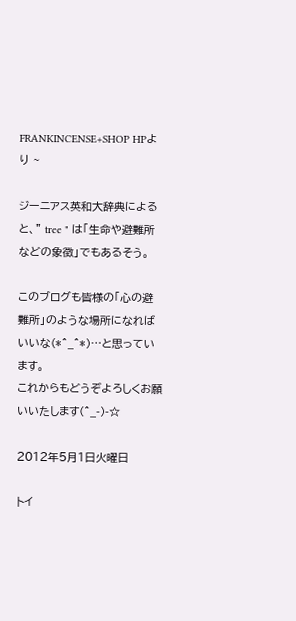FRANKINCENSE+SHOP HPより ~

ジーニアス英和大辞典によると、" tree " は「生命や避難所などの象徴」でもあるそう。

このブログも皆様の「心の避難所」のような場所になればいいな(*^_^*)…と思っています。
これからもどうぞよろしくお願いいたします(^_-)-☆

2012年5月1日火曜日

トイ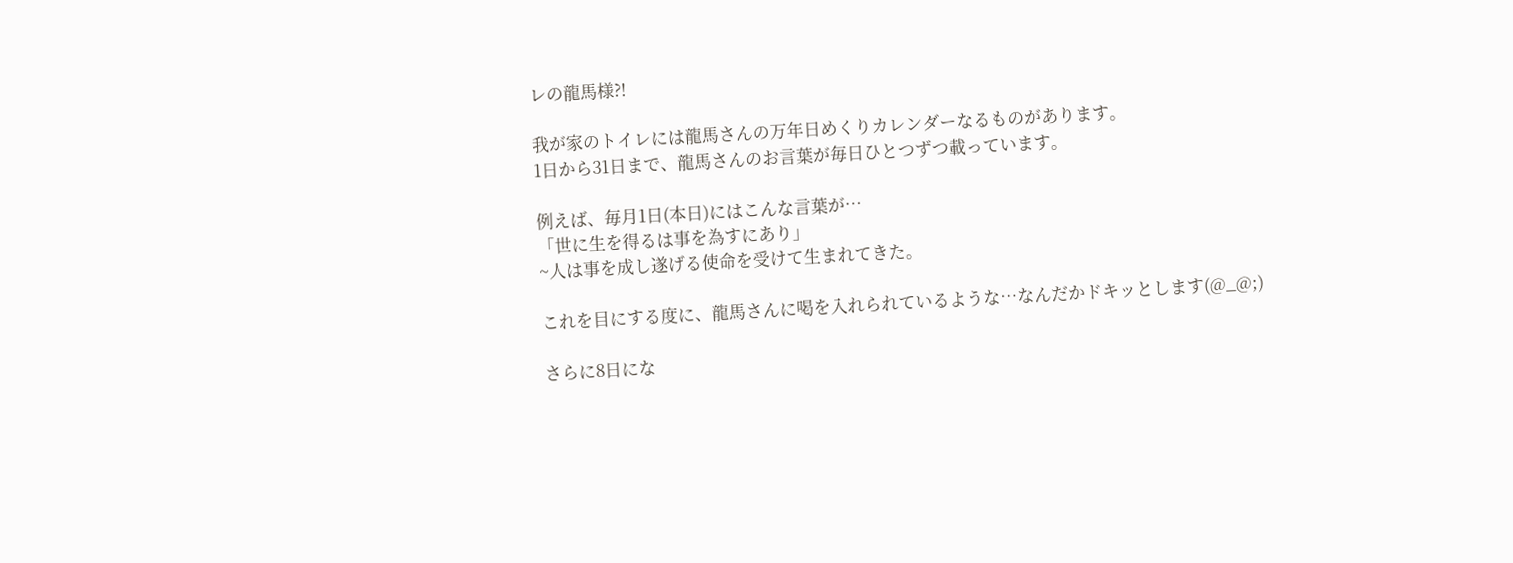レの龍馬様?!

我が家のトイレには龍馬さんの万年日めくりカレンダーなるものがあります。
1日から31日まで、龍馬さんのお言葉が毎日ひとつずつ載っています。

例えば、毎月1日(本日)にはこんな言葉が…
「世に生を得るは事を為すにあり」
~人は事を成し遂げる使命を受けて生まれてきた。

これを目にする度に、龍馬さんに喝を入れられているような…なんだかドキッとします(@_@;)

さらに8日にな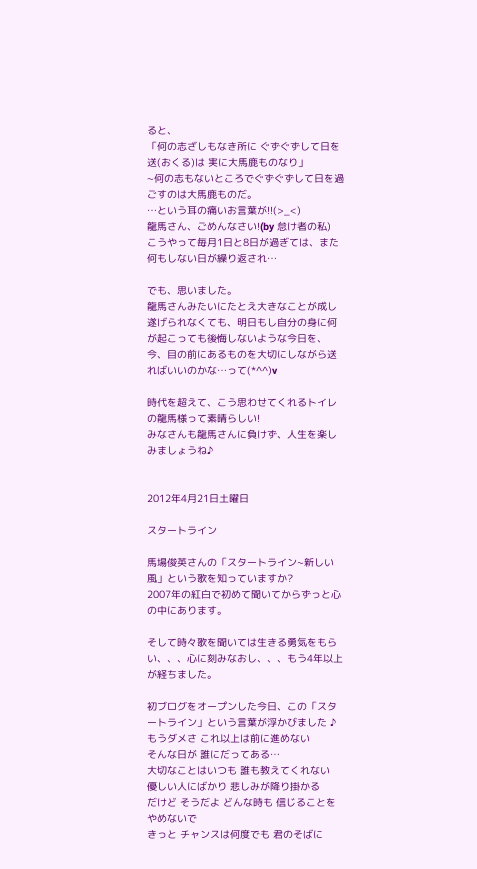ると、
「何の志ざしもなき所に ぐずぐずして日を送(おくる)は 実に大馬鹿ものなり」
~何の志もないところでぐずぐずして日を過ごすのは大馬鹿ものだ。
…という耳の痛いお言葉が!!(>_<)
龍馬さん、ごめんなさい!(by 怠け者の私)
こうやって毎月1日と8日が過ぎては、また何もしない日が繰り返され…

でも、思いました。
龍馬さんみたいにたとえ大きなことが成し遂げられなくても、明日もし自分の身に何が起こっても後悔しないような今日を、今、目の前にあるものを大切にしながら送ればいいのかな…って(*^^)v

時代を超えて、こう思わせてくれるトイレの龍馬様って素晴らしい!
みなさんも龍馬さんに負けず、人生を楽しみましょうね♪


2012年4月21日土曜日

スタートライン

馬場俊英さんの「スタートライン~新しい風」という歌を知っていますか?
2007年の紅白で初めて聞いてからずっと心の中にあります。

そして時々歌を聞いては生きる勇気をもらい、、、心に刻みなおし、、、もう4年以上が経ちました。

初ブログをオープンした今日、この「スタートライン」という言葉が浮かびました ♪
もうダメさ これ以上は前に進めない
そんな日が 誰にだってある…
大切なことはいつも 誰も教えてくれない
優しい人にばかり 悲しみが降り掛かる
だけど そうだよ どんな時も 信じることをやめないで
きっと チャンスは何度でも 君のそばに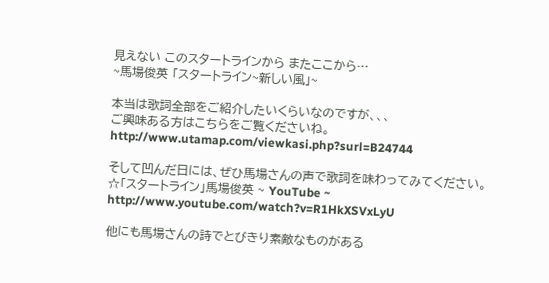見えない このスタートラインから またここから…
~馬場俊英 「スタートライン~新しい風」~

本当は歌詞全部をご紹介したいくらいなのですが、、、
ご興味ある方はこちらをご覧くださいね。
http://www.utamap.com/viewkasi.php?surl=B24744

そして凹んだ日には、ぜひ馬場さんの声で歌詞を味わってみてください。
☆「スタートライン」馬場俊英 ~ YouTube ~
http://www.youtube.com/watch?v=R1HkXSVxLyU

他にも馬場さんの詩でとびきり素敵なものがある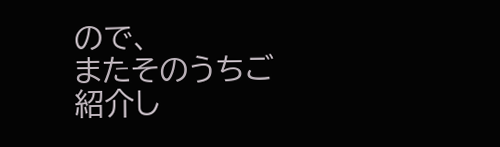ので、
またそのうちご紹介し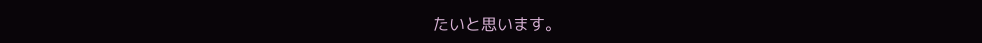たいと思います。